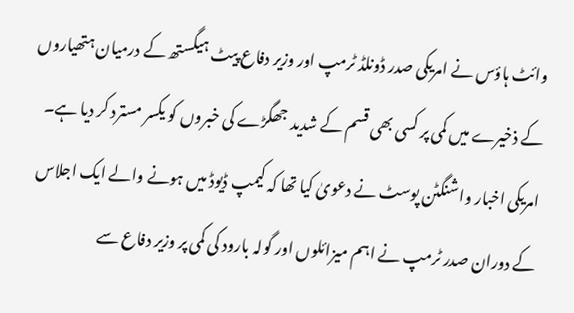وائٹ ہاؤس نے امریکی صدر ڈونلڈ ٹرمپ اور وزیر دفاع پیٹ ہیگستھ کے درمیان ہتھیاروں کے ذخیرے میں کمی پر کسی بھی قسم کے شدید جھگڑے کی خبروں کو یکسر مسترد کر دیا ہے۔ امریکی اخبار واشنگٹن پوسٹ نے دعویٰ کیا تھا کہ کیمپ ڈیوڈ میں ہونے والے ایک اجلاس کے دوران صدر ٹرمپ نے اہم میزائلوں اور گولہ بارود کی کمی پر وزیر دفاع سے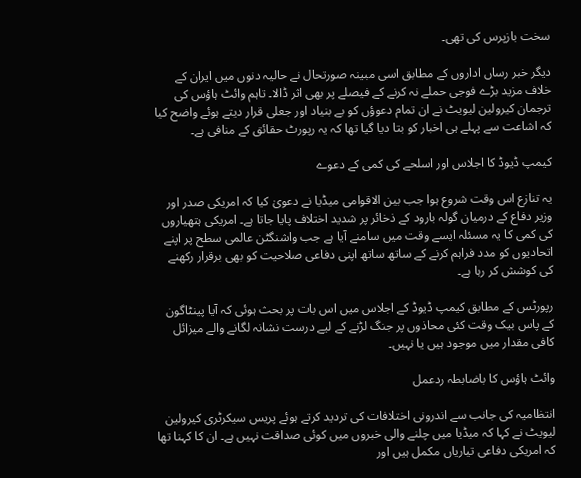سخت بازپرس کی تھی۔

دیگر خبر رساں اداروں کے مطابق اسی مبینہ صورتحال نے حالیہ دنوں میں ایران کے خلاف مزید بڑے فوجی حملے نہ کرنے کے فیصلے پر بھی اثر ڈالا۔ تاہم وائٹ ہاؤس کی ترجمان کیرولین لیویٹ نے ان تمام دعوؤں کو بے بنیاد اور جعلی قرار دیتے ہوئے واضح کیا کہ اشاعت سے پہلے ہی اخبار کو بتا دیا گیا تھا کہ یہ رپورٹ حقائق کے منافی ہے۔

کیمپ ڈیوڈ کا اجلاس اور اسلحے کی کمی کے دعوے

یہ تنازع اس وقت شروع ہوا جب بین الاقوامی میڈیا نے دعویٰ کیا کہ امریکی صدر اور وزیر دفاع کے درمیان گولہ بارود کے ذخائر پر شدید اختلاف پایا جاتا ہے۔ امریکی ہتھیاروں کی کمی کا یہ مسئلہ ایسے وقت میں سامنے آیا ہے جب واشنگٹن عالمی سطح پر اپنے اتحادیوں کو مدد فراہم کرنے کے ساتھ ساتھ اپنی دفاعی صلاحیت کو بھی برقرار رکھنے کی کوشش کر رہا ہے۔

رپورٹس کے مطابق کیمپ ڈیوڈ کے اجلاس میں اس بات پر بحث ہوئی کہ آیا پینٹاگون کے پاس بیک وقت کئی محاذوں پر جنگ لڑنے کے لیے درست نشانہ لگانے والے میزائل کافی مقدار میں موجود ہیں یا نہیں۔

وائٹ ہاؤس کا باضابطہ ردعمل

انتظامیہ کی جانب سے اندرونی اختلافات کی تردید کرتے ہوئے پریس سیکرٹری کیرولین لیویٹ نے کہا کہ میڈیا میں چلنے والی خبروں میں کوئی صداقت نہیں ہے۔ ان کا کہنا تھا کہ امریکی دفاعی تیاریاں مکمل ہیں اور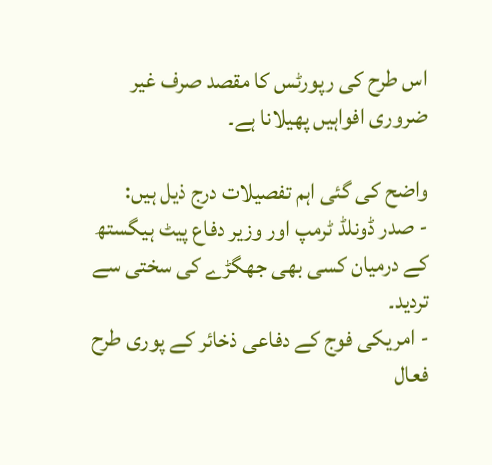اس طرح کی رپورٹس کا مقصد صرف غیر ضروری افواہیں پھیلانا ہے۔

واضح کی گئی اہم تفصیلات درج ذیل ہیں:
- صدر ڈونلڈ ٹرمپ اور وزیر دفاع پیٹ ہیگستھ کے درمیان کسی بھی جھگڑے کی سختی سے تردید۔
- امریکی فوج کے دفاعی ذخائر کے پوری طرح فعال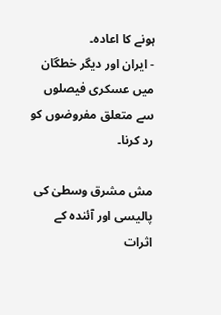ہونے کا اعادہ۔
- ایران اور دیگر خطگان میں عسکری فیصلوں سے متعلق مفروضوں کو رد کرنا۔

مش مشرق وسطیٰ کی پالیسی اور آئندہ کے اثرات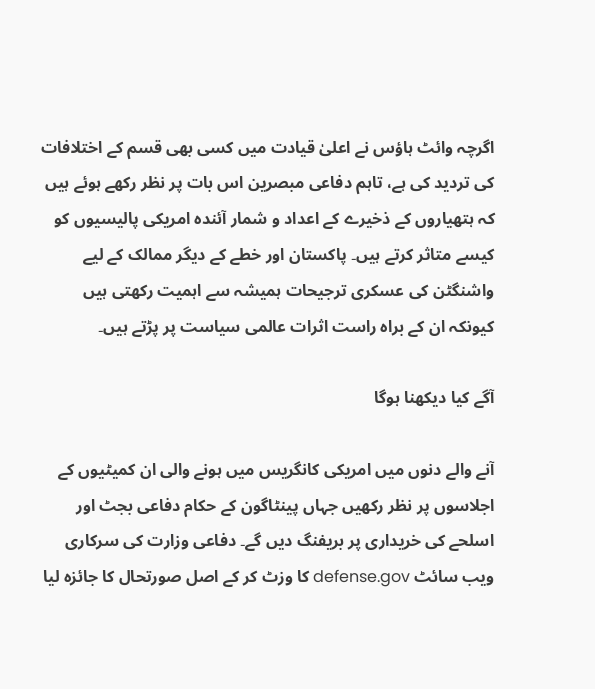اگرچہ وائٹ ہاؤس نے اعلیٰ قیادت میں کسی بھی قسم کے اختلافات کی تردید کی ہے، تاہم دفاعی مبصرین اس بات پر نظر رکھے ہوئے ہیں کہ ہتھیاروں کے ذخیرے کے اعداد و شمار آئندہ امریکی پالیسیوں کو کیسے متاثر کرتے ہیں۔ پاکستان اور خطے کے دیگر ممالک کے لیے واشنگٹن کی عسکری ترجیحات ہمیشہ سے اہمیت رکھتی ہیں کیونکہ ان کے براہ راست اثرات عالمی سیاست پر پڑتے ہیں۔

آگے کیا دیکھنا ہوگا

آنے والے دنوں میں امریکی کانگریس میں ہونے والی ان کمیٹیوں کے اجلاسوں پر نظر رکھیں جہاں پینٹاگون کے حکام دفاعی بجٹ اور اسلحے کی خریداری پر بریفنگ دیں گے۔ دفاعی وزارت کی سرکاری ویب سائٹ defense.gov کا وزٹ کر کے اصل صورتحال کا جائزہ لیا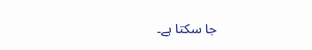جا سکتا ہے۔